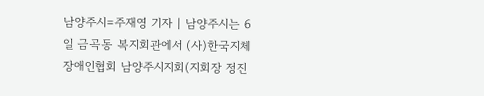남양주시=주재영 기자 | 남양주시는 6일 금곡동 복지회관에서 (사)한국지체장애인협회 남양주시지회(지회장 정진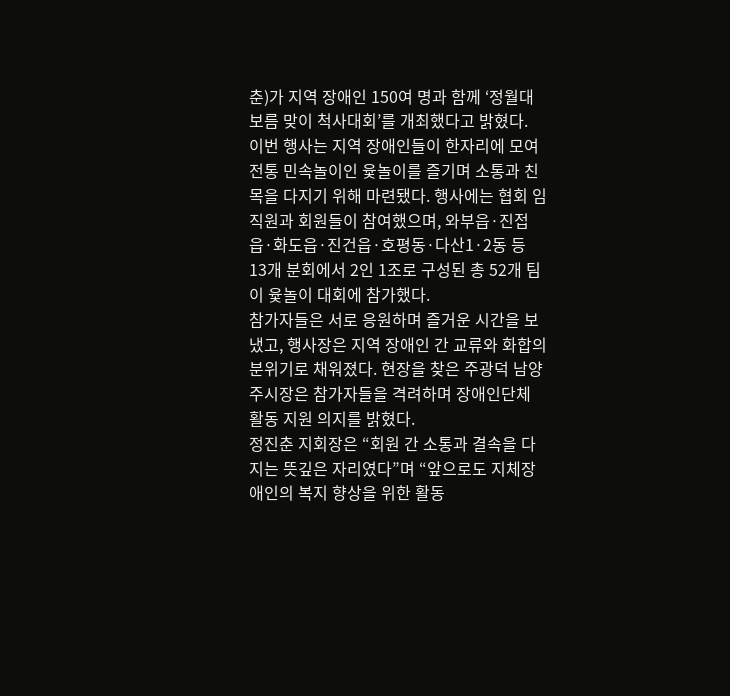춘)가 지역 장애인 150여 명과 함께 ‘정월대보름 맞이 척사대회’를 개최했다고 밝혔다.
이번 행사는 지역 장애인들이 한자리에 모여 전통 민속놀이인 윷놀이를 즐기며 소통과 친목을 다지기 위해 마련됐다. 행사에는 협회 임직원과 회원들이 참여했으며, 와부읍·진접읍·화도읍·진건읍·호평동·다산1·2동 등 13개 분회에서 2인 1조로 구성된 총 52개 팀이 윷놀이 대회에 참가했다.
참가자들은 서로 응원하며 즐거운 시간을 보냈고, 행사장은 지역 장애인 간 교류와 화합의 분위기로 채워졌다. 현장을 찾은 주광덕 남양주시장은 참가자들을 격려하며 장애인단체 활동 지원 의지를 밝혔다.
정진춘 지회장은 “회원 간 소통과 결속을 다지는 뜻깊은 자리였다”며 “앞으로도 지체장애인의 복지 향상을 위한 활동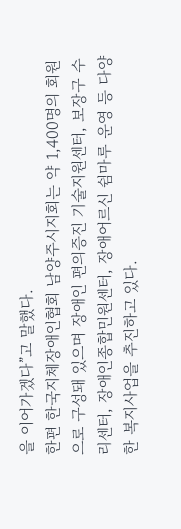을 이어가겠다”고 말했다.
한편 한국지체장애인협회 남양주시지회는 약 1,400명의 회원으로 구성돼 있으며 장애인 편의증진 기술지원센터, 보장구 수리센터, 장애인종합민원센터, 장애어르신 쉼마루 운영 등 다양한 복지사업을 추진하고 있다.